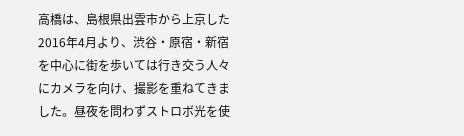高橋は、島根県出雲市から上京した2016年4月より、渋谷・原宿・新宿を中心に街を歩いては行き交う人々にカメラを向け、撮影を重ねてきました。昼夜を問わずストロボ光を使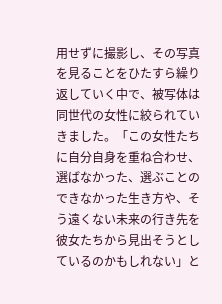用せずに撮影し、その写真を見ることをひたすら繰り返していく中で、被写体は同世代の女性に絞られていきました。「この女性たちに自分自身を重ね合わせ、選ばなかった、選ぶことのできなかった生き方や、そう遠くない未来の行き先を彼女たちから見出そうとしているのかもしれない」と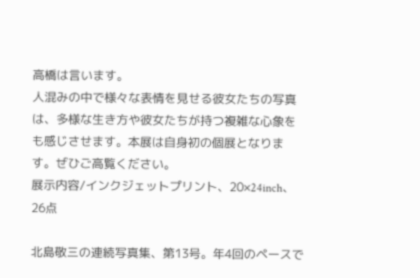高橋は言います。
人混みの中で様々な表情を見せる彼女たちの写真は、多様な生き方や彼女たちが持つ複雑な心象をも感じさせます。本展は自身初の個展となります。ぜひご高覧ください。
展示内容/インクジェットプリント、20×24inch、26点

北島敬三の連続写真集、第13号。年4回のペースで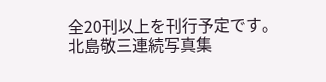全20刊以上を刊行予定です。
北島敬三連続写真集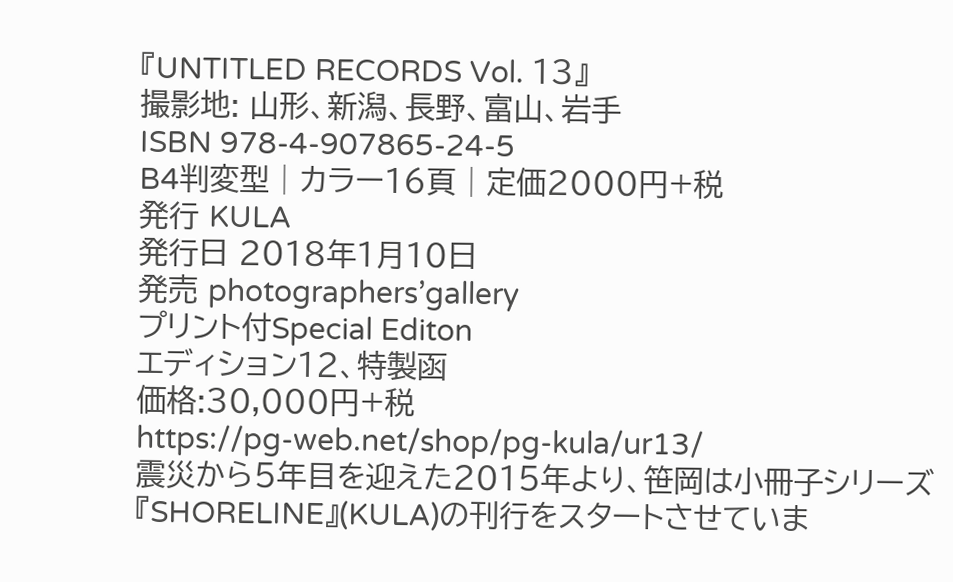『UNTITLED RECORDS Vol. 13』
撮影地: 山形、新潟、長野、富山、岩手
ISBN 978-4-907865-24-5
B4判変型│カラー16頁│定価2000円+税
発行 KULA
発行日 2018年1月10日
発売 photographers’gallery
プリント付Special Editon
エディション12、特製函
価格:30,000円+税
https://pg-web.net/shop/pg-kula/ur13/
震災から5年目を迎えた2015年より、笹岡は小冊子シリーズ『SHORELINE』(KULA)の刊行をスタートさせていま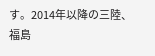す。2014年以降の三陸、福島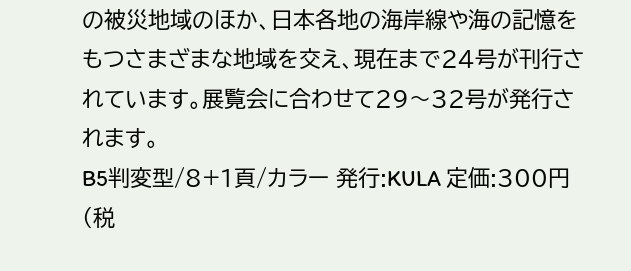の被災地域のほか、日本各地の海岸線や海の記憶をもつさまざまな地域を交え、現在まで24号が刊行されています。展覧会に合わせて29〜32号が発行されます。
B5判変型/8+1頁/カラー 発行:KULA 定価:300円(税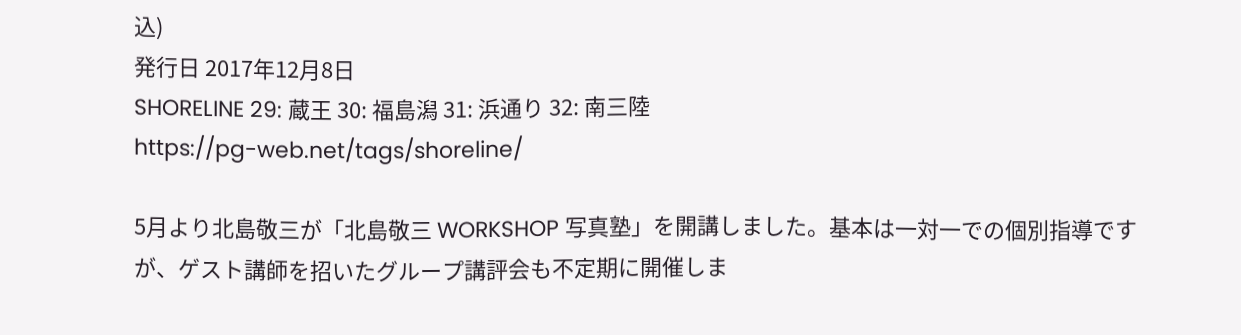込)
発行日 2017年12月8日
SHORELINE 29: 蔵王 30: 福島潟 31: 浜通り 32: 南三陸
https://pg-web.net/tags/shoreline/

5月より北島敬三が「北島敬三 WORKSHOP 写真塾」を開講しました。基本は一対一での個別指導ですが、ゲスト講師を招いたグループ講評会も不定期に開催しま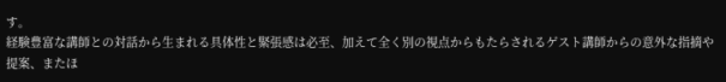す。
経験豊富な講師との対話から生まれる具体性と緊張感は必至、加えて全く別の視点からもたらされるゲスト講師からの意外な指摘や提案、またほ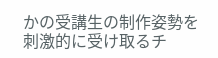かの受講生の制作姿勢を刺激的に受け取るチ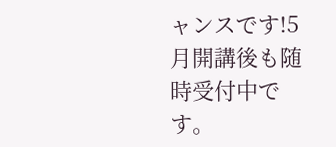ャンスです!5月開講後も随時受付中です。